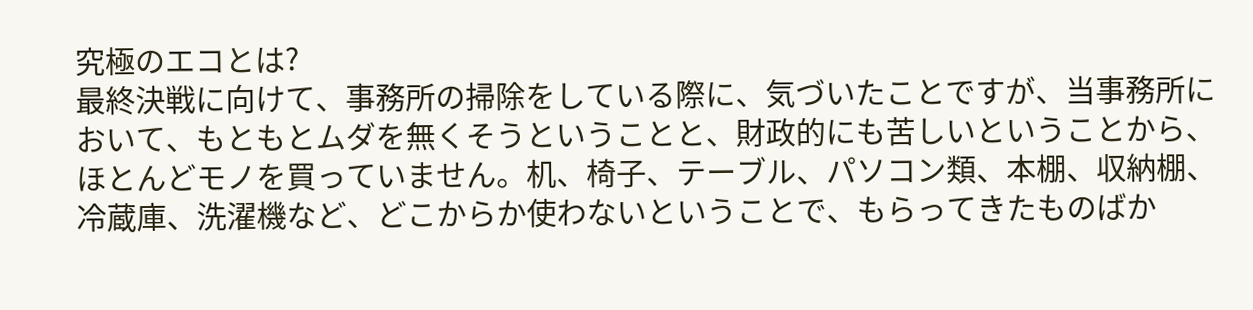究極のエコとは?
最終決戦に向けて、事務所の掃除をしている際に、気づいたことですが、当事務所において、もともとムダを無くそうということと、財政的にも苦しいということから、ほとんどモノを買っていません。机、椅子、テーブル、パソコン類、本棚、収納棚、冷蔵庫、洗濯機など、どこからか使わないということで、もらってきたものばか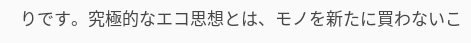りです。究極的なエコ思想とは、モノを新たに買わないこ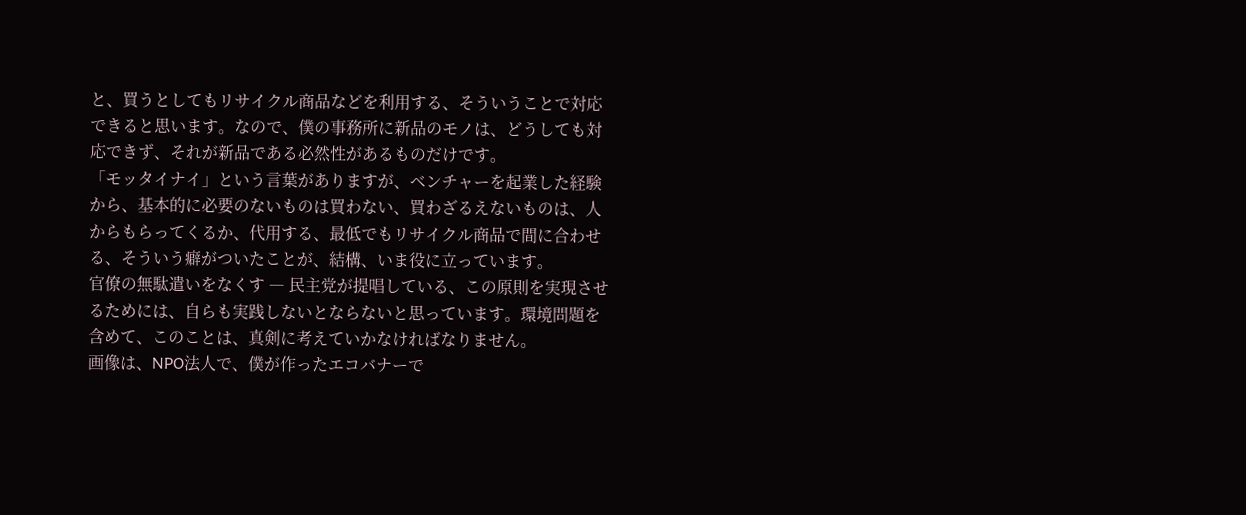と、買うとしてもリサイクル商品などを利用する、そういうことで対応できると思います。なので、僕の事務所に新品のモノは、どうしても対応できず、それが新品である必然性があるものだけです。
「モッタイナイ」という言葉がありますが、ベンチャーを起業した経験から、基本的に必要のないものは買わない、買わざるえないものは、人からもらってくるか、代用する、最低でもリサイクル商品で間に合わせる、そういう癖がついたことが、結構、いま役に立っています。
官僚の無駄遣いをなくす ― 民主党が提唱している、この原則を実現させるためには、自らも実践しないとならないと思っています。環境問題を含めて、このことは、真剣に考えていかなければなりません。
画像は、NPO法人で、僕が作ったエコバナーで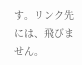す。リンク先には、飛びません。